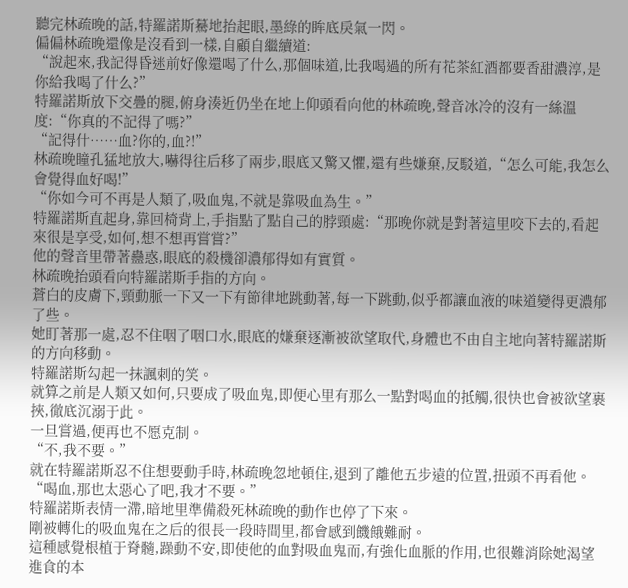聽完林疏晚的話,特羅諾斯驀地抬起眼,墨綠的眸底戾氣一閃。
偏偏林疏晚還像是沒看到一樣,自顧自繼續道:
“說起來,我記得昏迷前好像還喝了什么,那個味道,比我喝過的所有花茶紅酒都要香甜濃淳,是你給我喝了什么?”
特羅諾斯放下交疊的腿,俯身湊近仍坐在地上仰頭看向他的林疏晚,聲音冰冷的沒有一絲溫度:“你真的不記得了嗎?”
“記得什……血?你的,血?!”
林疏晚瞳孔猛地放大,嚇得往后移了兩步,眼底又驚又懼,還有些嫌棄,反駁道,“怎么可能,我怎么會覺得血好喝!”
“你如今可不再是人類了,吸血鬼,不就是靠吸血為生。”
特羅諾斯直起身,靠回椅背上,手指點了點自己的脖頸處:“那晚你就是對著這里咬下去的,看起來很是享受,如何,想不想再嘗嘗?”
他的聲音里帶著蠱惑,眼底的殺機卻濃郁得如有實質。
林疏晚抬頭看向特羅諾斯手指的方向。
蒼白的皮膚下,頸動脈一下又一下有節律地跳動著,每一下跳動,似乎都讓血液的味道變得更濃郁了些。
她盯著那一處,忍不住咽了咽口水,眼底的嫌棄逐漸被欲望取代,身體也不由自主地向著特羅諾斯的方向移動。
特羅諾斯勾起一抹諷刺的笑。
就算之前是人類又如何,只要成了吸血鬼,即便心里有那么一點對喝血的抵觸,很快也會被欲望裹挾,徹底沉溺于此。
一旦嘗過,便再也不愿克制。
“不,我不要。”
就在特羅諾斯忍不住想要動手時,林疏晚忽地頓住,退到了離他五步遠的位置,扭頭不再看他。
“喝血,那也太惡心了吧,我才不要。”
特羅諾斯表情一滯,暗地里準備殺死林疏晚的動作也停了下來。
剛被轉化的吸血鬼在之后的很長一段時間里,都會感到饑餓難耐。
這種感覺根植于脊髓,躁動不安,即使他的血對吸血鬼而,有強化血脈的作用,也很難消除她渴望進食的本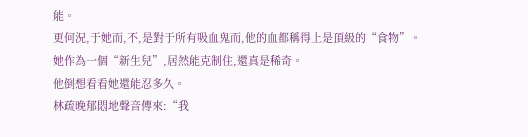能。
更何況,于她而,不,是對于所有吸血鬼而,他的血都稱得上是頂級的“食物”。
她作為一個“新生兒”,居然能克制住,還真是稀奇。
他倒想看看她還能忍多久。
林疏晚郁悶地聲音傳來:“我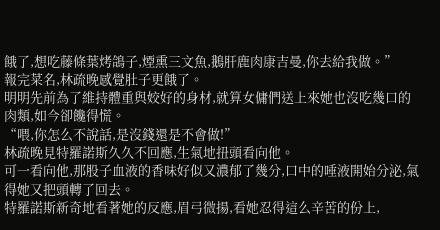餓了,想吃藤條葉烤鴿子,煙熏三文魚,鵝肝鹿肉康吉曼,你去給我做。”
報完菜名,林疏晚感覺肚子更餓了。
明明先前為了維持體重與姣好的身材,就算女傭們送上來她也沒吃幾口的肉類,如今卻饞得慌。
“喂,你怎么不說話,是沒錢還是不會做!”
林疏晚見特羅諾斯久久不回應,生氣地扭頭看向他。
可一看向他,那股子血液的香味好似又濃郁了幾分,口中的唾液開始分泌,氣得她又把頭轉了回去。
特羅諾斯新奇地看著她的反應,眉弓微揚,看她忍得這么辛苦的份上,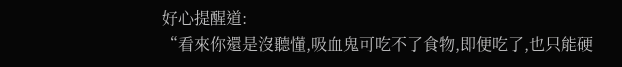好心提醒道:
“看來你還是沒聽懂,吸血鬼可吃不了食物,即便吃了,也只能硬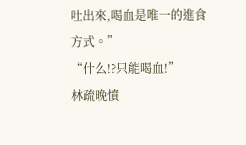吐出來,喝血是唯一的進食方式。”
“什么!?只能喝血!”
林疏晚憤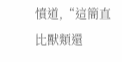憤道,“這簡直比獸類還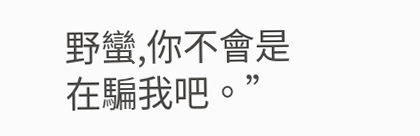野蠻,你不會是在騙我吧。”